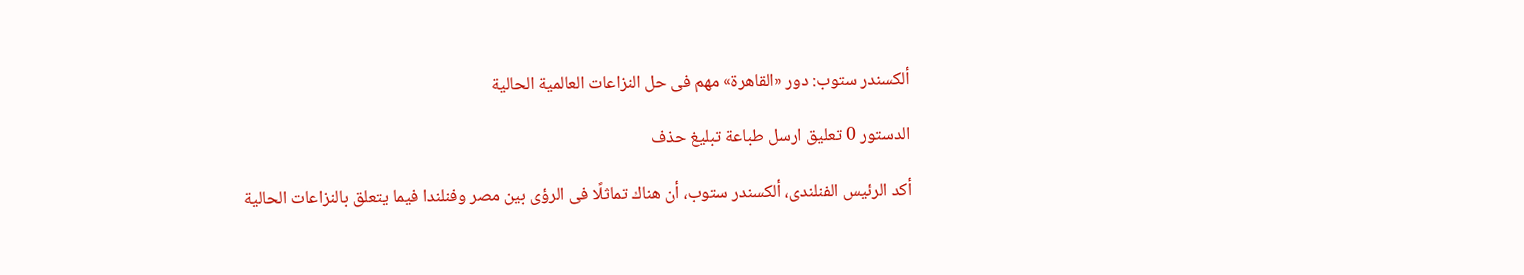ألكسندر ستوب: دور «القاهرة» مهم فى حل النزاعات العالمية الحالية

الدستور 0 تعليق ارسل طباعة تبليغ حذف

أكد الرئيس الفنلندى، ألكسندر ستوب، أن هناك تماثلًا فى الرؤى بين مصر وفنلندا فيما يتعلق بالنزاعات الحالية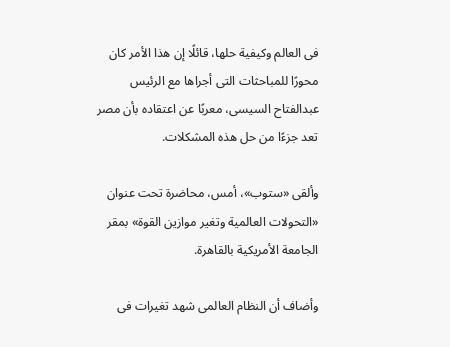فى العالم وكيفية حلها، قائلًا إن هذا الأمر كان محورًا للمباحثات التى أجراها مع الرئيس عبدالفتاح السيسى، معربًا عن اعتقاده بأن مصر تعد جزءًا من حل هذه المشكلات.

وألقى «ستوب»، أمس، محاضرة تحت عنوان «التحولات العالمية وتغير موازين القوة» بمقر الجامعة الأمريكية بالقاهرة.

وأضاف أن النظام العالمى شهد تغيرات فى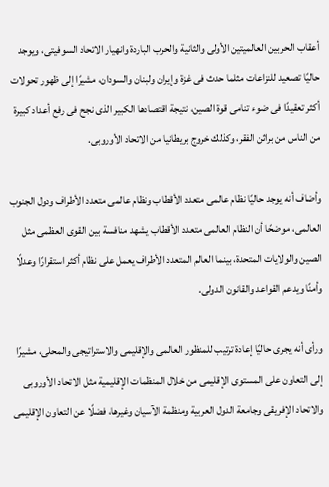أعقاب الحربين العالميتين الأولى والثانية والحرب الباردة وانهيار الاتحاد السوفيتى، ويوجد حاليًا تصعيد للنزاعات مثلما حدث فى غزة وإيران ولبنان والسودان، مشيرًا إلى ظهور تحولات أكثر تعقيدًا فى ضوء تنامى قوة الصين، نتيجة اقتصادها الكبير الذى نجح فى رفع أعداد كبيرة من الناس من براثن الفقر، وكذلك خروج بريطانيا من الاتحاد الأوروبى.

وأضاف أنه يوجد حاليًا نظام عالمى متعدد الأقطاب ونظام عالمى متعدد الأطراف ودول الجنوب العالمى، موضحًا أن النظام العالمى متعدد الأقطاب يشهد منافسة بين القوى العظمى مثل الصين والولايات المتحدة، بينما العالم المتعدد الأطراف يعمل على نظام أكثر استقرارًا وعدلًا وأمنًا ويدعم القواعد والقانون الدولى.

ورأى أنه يجرى حاليًا إعادة ترتيب للمنظور العالمى والإقليمى والاستراتيجى والمحلى، مشيرًا إلى التعاون على المستوى الإقليمى من خلال المنظمات الإقليمية مثل الاتحاد الأوروبى والاتحاد الإفريقى وجامعة الدول العربية ومنظمة الآسيان وغيرها، فضلًا عن التعاون الإقليمى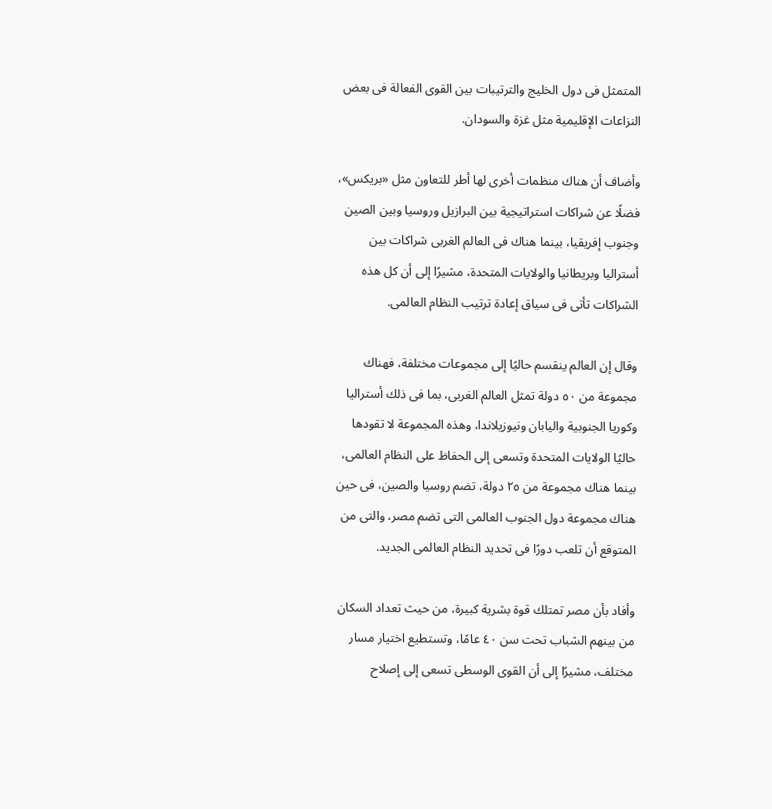المتمثل فى دول الخليج والترتيبات بين القوى الفعالة فى بعض النزاعات الإقليمية مثل غزة والسودان.

وأضاف أن هناك منظمات أخرى لها أطر للتعاون مثل «بريكس»، فضلًا عن شراكات استراتيجية بين البرازيل وروسيا وبين الصين وجنوب إفريقيا، بينما هناك فى العالم الغربى شراكات بين أستراليا وبريطانيا والولايات المتحدة، مشيرًا إلى أن كل هذه الشراكات تأتى فى سياق إعادة ترتيب النظام العالمى.

وقال إن العالم ينقسم حاليًا إلى مجموعات مختلفة، فهناك مجموعة من ٥٠ دولة تمثل العالم الغربى، بما فى ذلك أستراليا وكوريا الجنوبية واليابان ونيوزيلاندا، وهذه المجموعة لا تقودها حاليًا الولايات المتحدة وتسعى إلى الحفاظ على النظام العالمى، بينما هناك مجموعة من ٢٥ دولة، تضم روسيا والصين، فى حين هناك مجموعة دول الجنوب العالمى التى تضم مصر، والتى من المتوقع أن تلعب دورًا فى تحديد النظام العالمى الجديد.

وأفاد بأن مصر تمتلك قوة بشرية كبيرة، من حيث تعداد السكان من بينهم الشباب تحت سن ٤٠ عامًا، وتستطيع اختيار مسار مختلف، مشيرًا إلى أن القوى الوسطى تسعى إلى إصلاح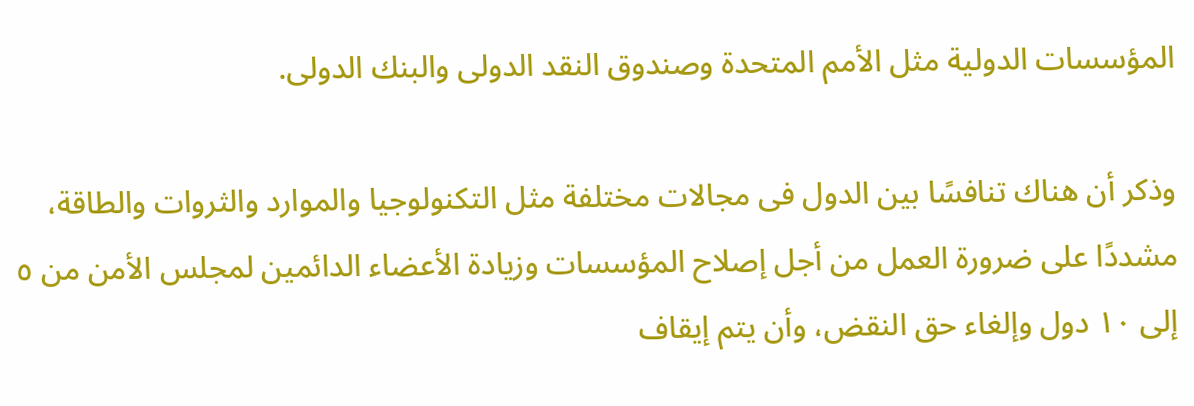المؤسسات الدولية مثل الأمم المتحدة وصندوق النقد الدولى والبنك الدولى.

وذكر أن هناك تنافسًا بين الدول فى مجالات مختلفة مثل التكنولوجيا والموارد والثروات والطاقة، مشددًا على ضرورة العمل من أجل إصلاح المؤسسات وزيادة الأعضاء الدائمين لمجلس الأمن من ٥ إلى ١٠ دول وإلغاء حق النقض، وأن يتم إيقاف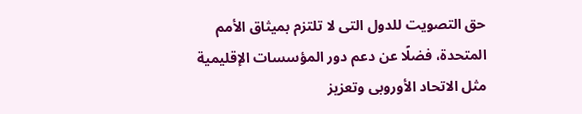حق التصويت للدول التى لا تلتزم بميثاق الأمم المتحدة، فضلًا عن دعم دور المؤسسات الإقليمية مثل الاتحاد الأوروبى وتعزيز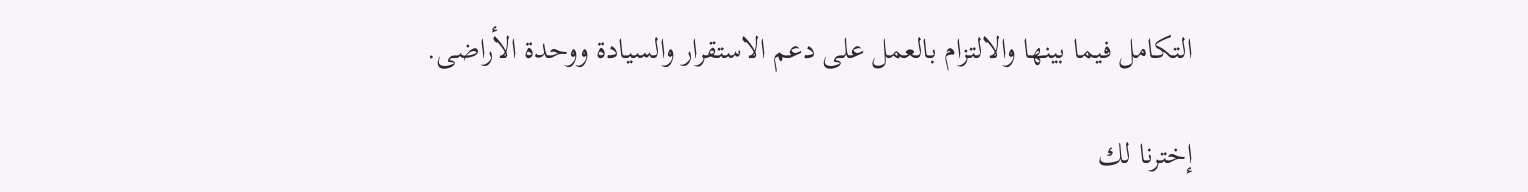التكامل فيما بينها والالتزام بالعمل على دعم الاستقرار والسيادة ووحدة الأراضى.

إخترنا لك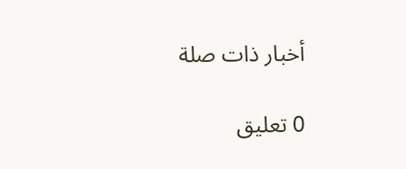أخبار ذات صلة

0 تعليق